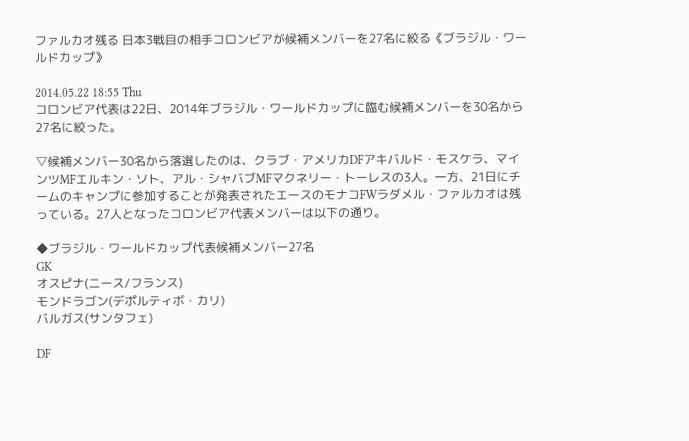ファルカオ残る 日本3戦目の相手コロンビアが候補メンバーを27名に絞る《ブラジル・ワールドカップ》

2014.05.22 18:55 Thu
コロンビア代表は22日、2014年ブラジル・ワールドカップに臨む候補メンバーを30名から27名に絞った。

▽候補メンバー30名から落選したのは、クラブ・アメリカDFアキバルド・モスケラ、マインツMFエルキン・ソト、アル・シャバブMFマクネリー・トーレスの3人。一方、21日にチームのキャンプに参加することが発表されたエースのモナコFWラダメル・ファルカオは残っている。27人となったコロンビア代表メンバーは以下の通り。

◆ブラジル・ワールドカップ代表候補メンバー27名
GK
オスピナ(ニース/フランス)
モンドラゴン(デポルティボ・カリ)
バルガス(サンタフェ)

DF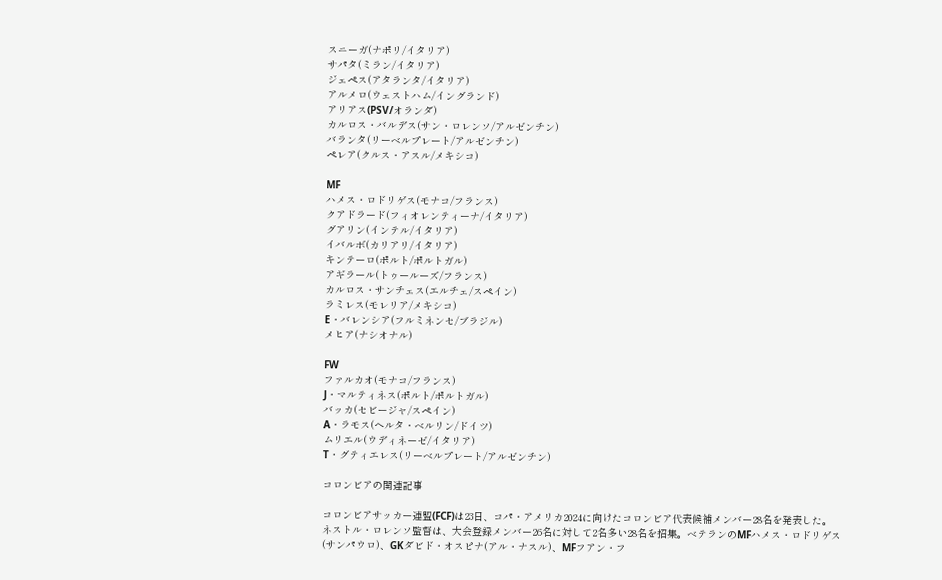スニーガ(ナポリ/イタリア)
サパタ(ミラン/イタリア)
ジェペス(アタランタ/イタリア)
アルメロ(ウェストハム/イングランド)
アリアス(PSV/オランダ)
カルロス・バルデス(サン・ロレンソ/アルゼンチン)
バランタ(リーベルプレート/アルゼンチン)
ペレア(クルス・アスル/メキシコ)

MF
ハメス・ロドリゲス(モナコ/フランス)
クアドラード(フィオレンティーナ/イタリア)
グアリン(インテル/イタリア)
イバルボ(カリアリ/イタリア)
キンテーロ(ポルト/ポルトガル)
アギラール(トゥールーズ/フランス)
カルロス・サンチェス(エルチェ/スペイン)
ラミレス(モレリア/メキシコ)
E・バレンシア(フルミネンセ/ブラジル)
メヒア(ナシオナル)

FW
ファルカオ(モナコ/フランス)
J・マルティネス(ポルト/ポルトガル)
バッカ(セビージャ/スペイン)
A・ラモス(ヘルタ・ベルリン/ドイツ)
ムリエル(ウディネーゼ/イタリア)
T・グティエレス(リーベルプレート/アルゼンチン)

コロンビアの関連記事

コロンビアサッカー連盟(FCF)は23日、コパ・アメリカ2024に向けたコロンビア代表候補メンバー28名を発表した。 ネストル・ロレンソ監督は、大会登録メンバー26名に対して2名多い28名を招集。ベテランのMFハメス・ロドリゲス(サンパウロ)、GKダビド・オスピナ(アル・ナスル)、MFフアン・フ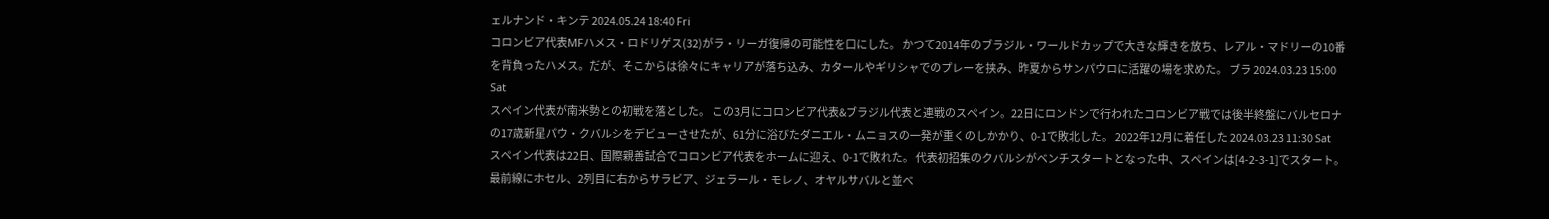ェルナンド・キンテ 2024.05.24 18:40 Fri
コロンビア代表MFハメス・ロドリゲス(32)がラ・リーガ復帰の可能性を口にした。 かつて2014年のブラジル・ワールドカップで大きな輝きを放ち、レアル・マドリーの10番を背負ったハメス。だが、そこからは徐々にキャリアが落ち込み、カタールやギリシャでのプレーを挟み、昨夏からサンパウロに活躍の場を求めた。 ブラ 2024.03.23 15:00 Sat
スペイン代表が南米勢との初戦を落とした。 この3月にコロンビア代表&ブラジル代表と連戦のスペイン。22日にロンドンで行われたコロンビア戦では後半終盤にバルセロナの17歳新星パウ・クバルシをデビューさせたが、61分に浴びたダニエル・ムニョスの一発が重くのしかかり、0-1で敗北した。 2022年12月に着任した 2024.03.23 11:30 Sat
スペイン代表は22日、国際親善試合でコロンビア代表をホームに迎え、0-1で敗れた。 代表初招集のクバルシがベンチスタートとなった中、スペインは[4-2-3-1]でスタート。最前線にホセル、2列目に右からサラビア、ジェラール・モレノ、オヤルサバルと並べ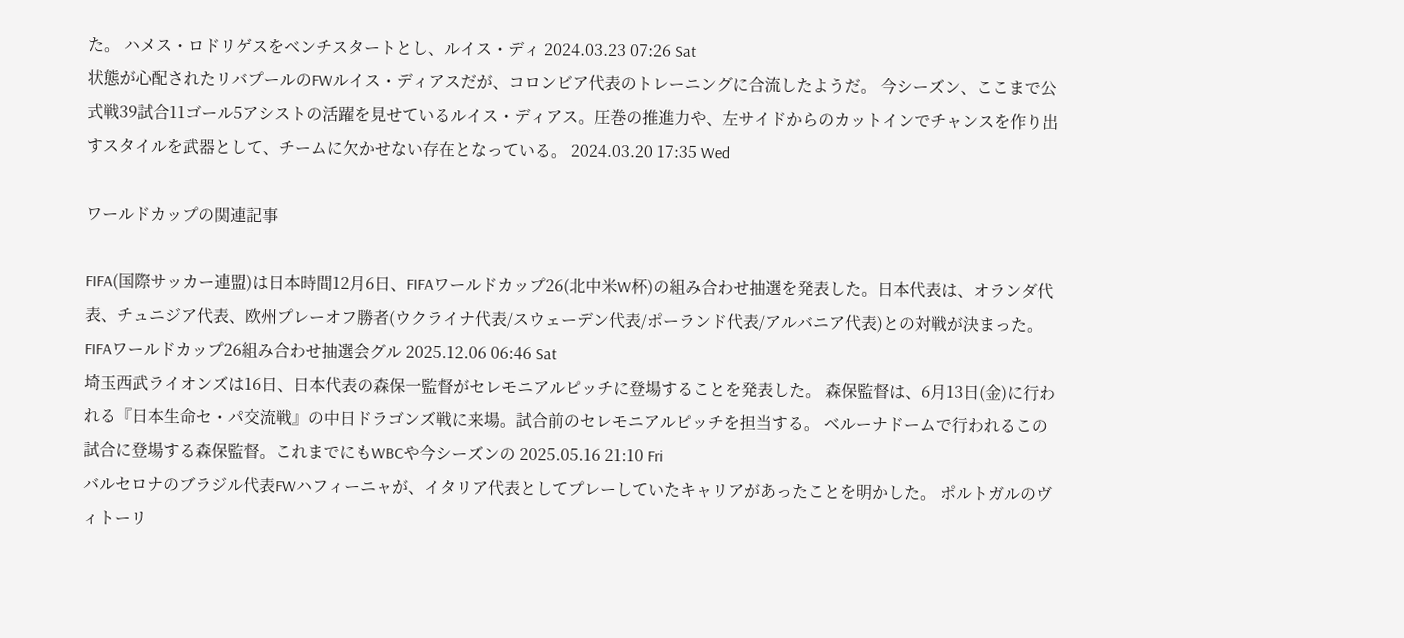た。 ハメス・ロドリゲスをベンチスタートとし、ルイス・ディ 2024.03.23 07:26 Sat
状態が心配されたリバプールのFWルイス・ディアスだが、コロンビア代表のトレーニングに合流したようだ。 今シーズン、ここまで公式戦39試合11ゴール5アシストの活躍を見せているルイス・ディアス。圧巻の推進力や、左サイドからのカットインでチャンスを作り出すスタイルを武器として、チームに欠かせない存在となっている。 2024.03.20 17:35 Wed

ワールドカップの関連記事

FIFA(国際サッカー連盟)は日本時間12月6日、FIFAワールドカップ26(北中米W杯)の組み合わせ抽選を発表した。日本代表は、オランダ代表、チュニジア代表、欧州プレーオフ勝者(ウクライナ代表/スウェーデン代表/ポーランド代表/アルバニア代表)との対戦が決まった。 FIFAワールドカップ26組み合わせ抽選会グル 2025.12.06 06:46 Sat
埼玉西武ライオンズは16日、日本代表の森保一監督がセレモニアルピッチに登場することを発表した。 森保監督は、6月13日(金)に行われる『日本生命セ・パ交流戦』の中日ドラゴンズ戦に来場。試合前のセレモニアルピッチを担当する。 ベルーナドームで行われるこの試合に登場する森保監督。これまでにもWBCや今シーズンの 2025.05.16 21:10 Fri
バルセロナのブラジル代表FWハフィーニャが、イタリア代表としてプレーしていたキャリアがあったことを明かした。 ポルトガルのヴィトーリ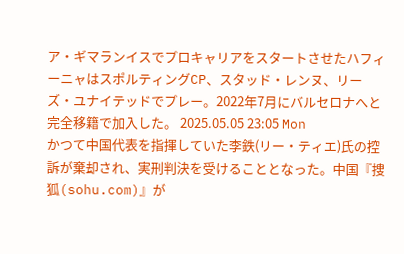ア・ギマランイスでプロキャリアをスタートさせたハフィーニャはスポルティングCP、スタッド・レンヌ、リーズ・ユナイテッドでプレー。2022年7月にバルセロナへと完全移籍で加入した。 2025.05.05 23:05 Mon
かつて中国代表を指揮していた李鉄(リー・ティエ)氏の控訴が棄却され、実刑判決を受けることとなった。中国『捜狐(sohu.com)』が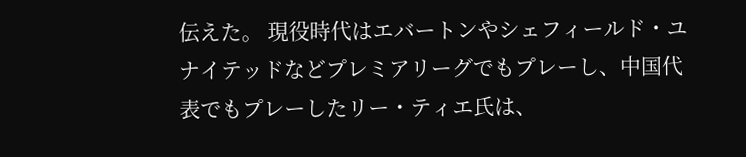伝えた。 現役時代はエバートンやシェフィールド・ユナイテッドなどプレミアリーグでもプレーし、中国代表でもプレーしたリー・ティエ氏は、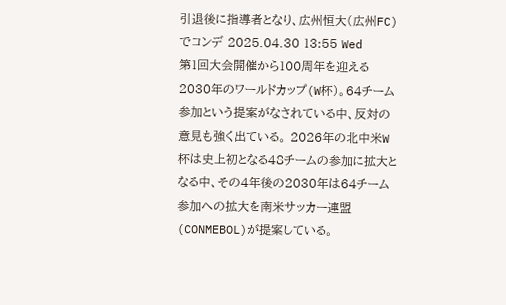引退後に指導者となり、広州恒大(広州FC)でコンデ 2025.04.30 13:55 Wed
第1回大会開催から100周年を迎える2030年のワールドカップ(W杯)。64チーム参加という提案がなされている中、反対の意見も強く出ている。 2026年の北中米W杯は史上初となる48チームの参加に拡大となる中、その4年後の2030年は64チーム参加への拡大を南米サッカー連盟(CONMEBOL)が提案している。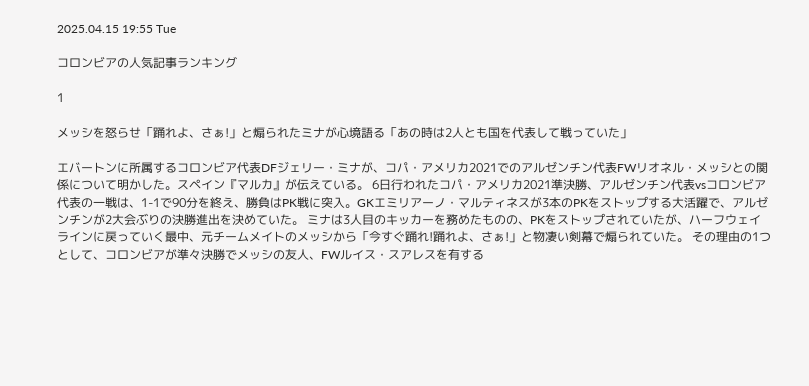2025.04.15 19:55 Tue

コロンビアの人気記事ランキング

1

メッシを怒らせ「踊れよ、さぁ!」と煽られたミナが心境語る「あの時は2人とも国を代表して戦っていた」

エバートンに所属するコロンビア代表DFジェリー・ミナが、コパ・アメリカ2021でのアルゼンチン代表FWリオネル・メッシとの関係について明かした。スペイン『マルカ』が伝えている。 6日行われたコパ・アメリカ2021準決勝、アルゼンチン代表vsコロンビア代表の一戦は、1-1で90分を終え、勝負はPK戦に突入。GKエミリアーノ・マルティネスが3本のPKをストップする大活躍で、アルゼンチンが2大会ぶりの決勝進出を決めていた。 ミナは3人目のキッカーを務めたものの、PKをストップされていたが、ハーフウェイラインに戻っていく最中、元チームメイトのメッシから「今すぐ踊れ!踊れよ、さぁ!」と物凄い剣幕で煽られていた。 その理由の1つとして、コロンビアが準々決勝でメッシの友人、FWルイス・スアレスを有する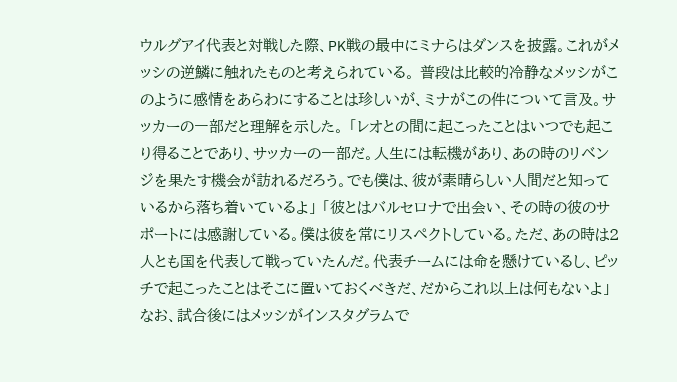ウルグアイ代表と対戦した際、PK戦の最中にミナらはダンスを披露。これがメッシの逆鱗に触れたものと考えられている。 普段は比較的冷静なメッシがこのように感情をあらわにすることは珍しいが、ミナがこの件について言及。サッカーの一部だと理解を示した。 「レオとの間に起こったことはいつでも起こり得ることであり、サッカーの一部だ。人生には転機があり、あの時のリベンジを果たす機会が訪れるだろう。でも僕は、彼が素晴らしい人間だと知っているから落ち着いているよ」 「彼とはバルセロナで出会い、その時の彼のサポートには感謝している。僕は彼を常にリスペクトしている。ただ、あの時は2人とも国を代表して戦っていたんだ。代表チームには命を懸けているし、ピッチで起こったことはそこに置いておくべきだ、だからこれ以上は何もないよ」 なお、試合後にはメッシがインスタグラムで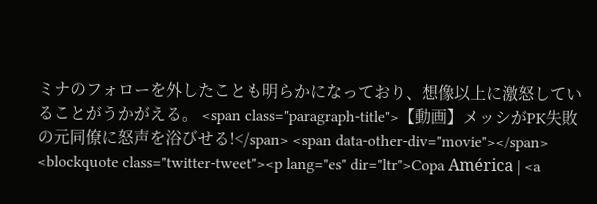ミナのフォローを外したことも明らかになっており、想像以上に激怒していることがうかがえる。 <span class="paragraph-title">【動画】メッシがPK失敗の元同僚に怒声を浴びせる!</span> <span data-other-div="movie"></span> <blockquote class="twitter-tweet"><p lang="es" dir="ltr">Copa América | <a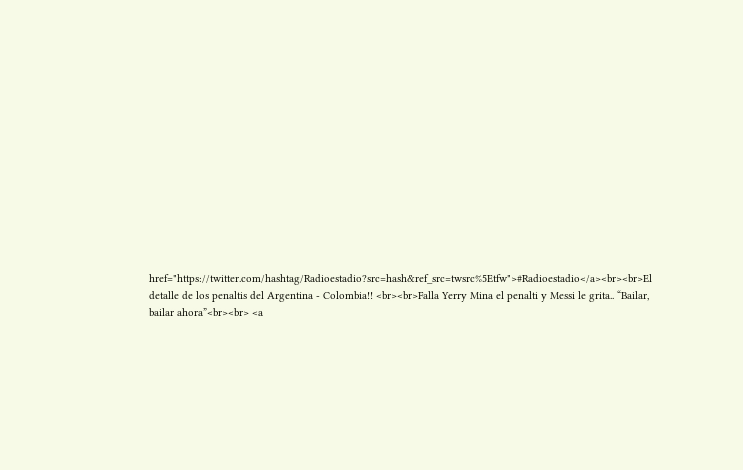href="https://twitter.com/hashtag/Radioestadio?src=hash&ref_src=twsrc%5Etfw">#Radioestadio</a><br><br>El detalle de los penaltis del Argentina - Colombia!! <br><br>Falla Yerry Mina el penalti y Messi le grita.. “Bailar, bailar ahora”<br><br> <a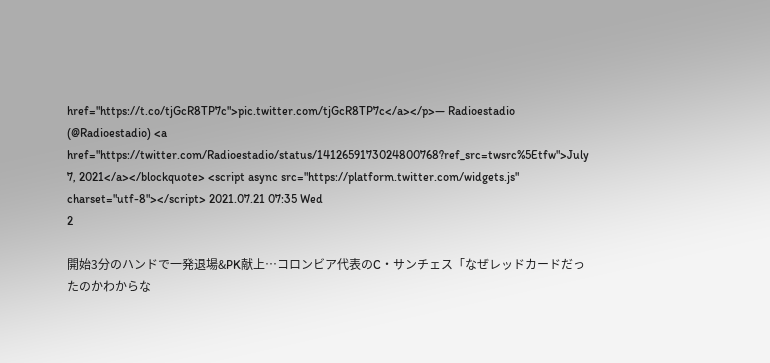href="https://t.co/tjGcR8TP7c">pic.twitter.com/tjGcR8TP7c</a></p>— Radioestadio (@Radioestadio) <a href="https://twitter.com/Radioestadio/status/1412659173024800768?ref_src=twsrc%5Etfw">July 7, 2021</a></blockquote> <script async src="https://platform.twitter.com/widgets.js" charset="utf-8"></script> 2021.07.21 07:35 Wed
2

開始3分のハンドで一発退場&PK献上…コロンビア代表のC・サンチェス「なぜレッドカードだったのかわからな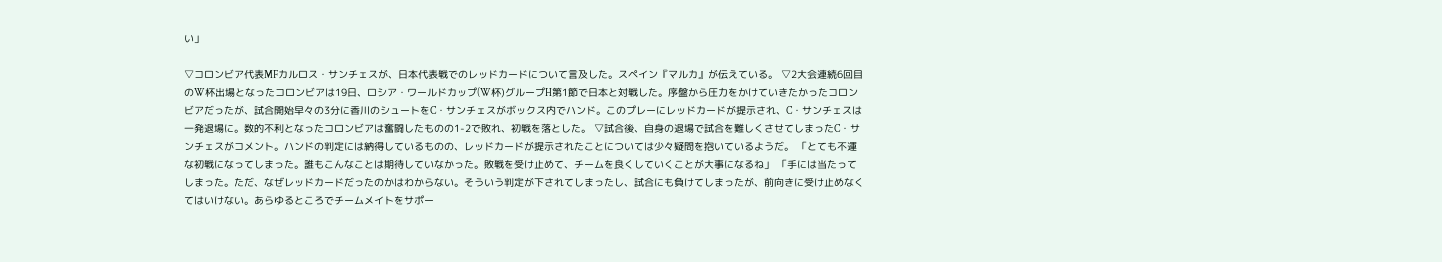い」

▽コロンビア代表MFカルロス・サンチェスが、日本代表戦でのレッドカードについて言及した。スペイン『マルカ』が伝えている。 ▽2大会連続6回目のW杯出場となったコロンビアは19日、ロシア・ワールドカップ(W杯)グループH第1節で日本と対戦した。序盤から圧力をかけていきたかったコロンビアだったが、試合開始早々の3分に香川のシュートをC・サンチェスがボックス内でハンド。このプレーにレッドカードが提示され、C・サンチェスは一発退場に。数的不利となったコロンビアは奮闘したものの1-2で敗れ、初戦を落とした。 ▽試合後、自身の退場で試合を難しくさせてしまったC・サンチェスがコメント。ハンドの判定には納得しているものの、レッドカードが提示されたことについては少々疑問を抱いているようだ。 「とても不運な初戦になってしまった。誰もこんなことは期待していなかった。敗戦を受け止めて、チームを良くしていくことが大事になるね」 「手には当たってしまった。ただ、なぜレッドカードだったのかはわからない。そういう判定が下されてしまったし、試合にも負けてしまったが、前向きに受け止めなくてはいけない。あらゆるところでチームメイトをサポー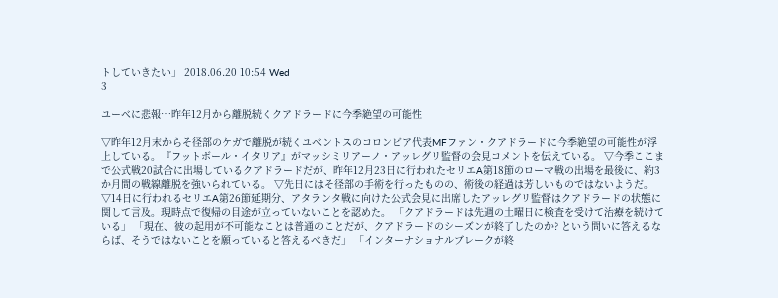トしていきたい」 2018.06.20 10:54 Wed
3

ユーベに悲報…昨年12月から離脱続くクアドラードに今季絶望の可能性

▽昨年12月末からそ径部のケガで離脱が続くユベントスのコロンビア代表MFファン・クアドラードに今季絶望の可能性が浮上している。『フットボール・イタリア』がマッシミリアーノ・アッレグリ監督の会見コメントを伝えている。 ▽今季ここまで公式戦20試合に出場しているクアドラードだが、昨年12月23日に行われたセリエA第18節のローマ戦の出場を最後に、約3か月間の戦線離脱を強いられている。 ▽先日にはそ径部の手術を行ったものの、術後の経過は芳しいものではないようだ。 ▽14日に行われるセリエA第26節延期分、アタランタ戦に向けた公式会見に出席したアッレグリ監督はクアドラードの状態に関して言及。現時点で復帰の目途が立っていないことを認めた。 「クアドラードは先週の土曜日に検査を受けて治療を続けている」 「現在、彼の起用が不可能なことは普通のことだが、クアドラードのシーズンが終了したのか? という問いに答えるならば、そうではないことを願っていると答えるべきだ」 「インターナショナルブレークが終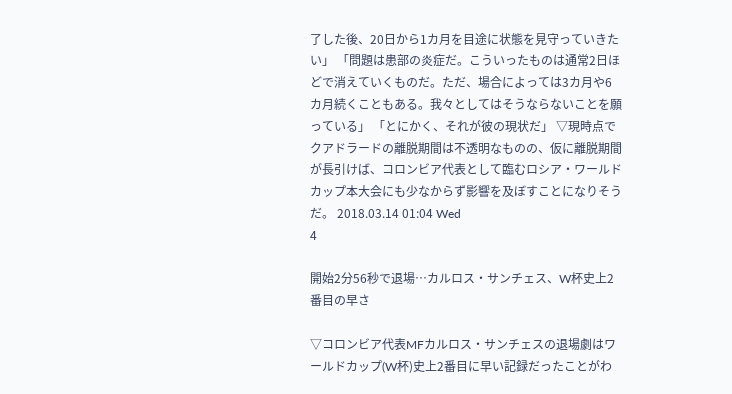了した後、20日から1カ月を目途に状態を見守っていきたい」 「問題は患部の炎症だ。こういったものは通常2日ほどで消えていくものだ。ただ、場合によっては3カ月や6カ月続くこともある。我々としてはそうならないことを願っている」 「とにかく、それが彼の現状だ」 ▽現時点でクアドラードの離脱期間は不透明なものの、仮に離脱期間が長引けば、コロンビア代表として臨むロシア・ワールドカップ本大会にも少なからず影響を及ぼすことになりそうだ。 2018.03.14 01:04 Wed
4

開始2分56秒で退場…カルロス・サンチェス、W杯史上2番目の早さ

▽コロンビア代表MFカルロス・サンチェスの退場劇はワールドカップ(W杯)史上2番目に早い記録だったことがわ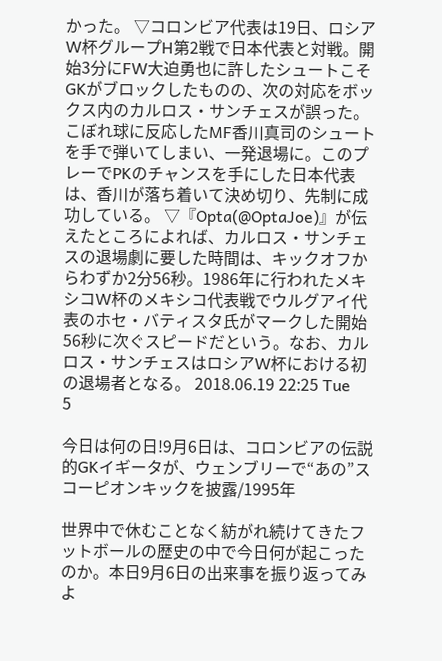かった。 ▽コロンビア代表は19日、ロシアW杯グループH第2戦で日本代表と対戦。開始3分にFW大迫勇也に許したシュートこそGKがブロックしたものの、次の対応をボックス内のカルロス・サンチェスが誤った。こぼれ球に反応したMF香川真司のシュートを手で弾いてしまい、一発退場に。このプレーでPKのチャンスを手にした日本代表は、香川が落ち着いて決め切り、先制に成功している。 ▽『Opta(@OptaJoe)』が伝えたところによれば、カルロス・サンチェスの退場劇に要した時間は、キックオフからわずか2分56秒。1986年に行われたメキシコW杯のメキシコ代表戦でウルグアイ代表のホセ・バティスタ氏がマークした開始56秒に次ぐスピードだという。なお、カルロス・サンチェスはロシアW杯における初の退場者となる。 2018.06.19 22:25 Tue
5

今日は何の日!9月6日は、コロンビアの伝説的GKイギータが、ウェンブリーで“あの”スコーピオンキックを披露/1995年

世界中で休むことなく紡がれ続けてきたフットボールの歴史の中で今日何が起こったのか。本日9月6日の出来事を振り返ってみよ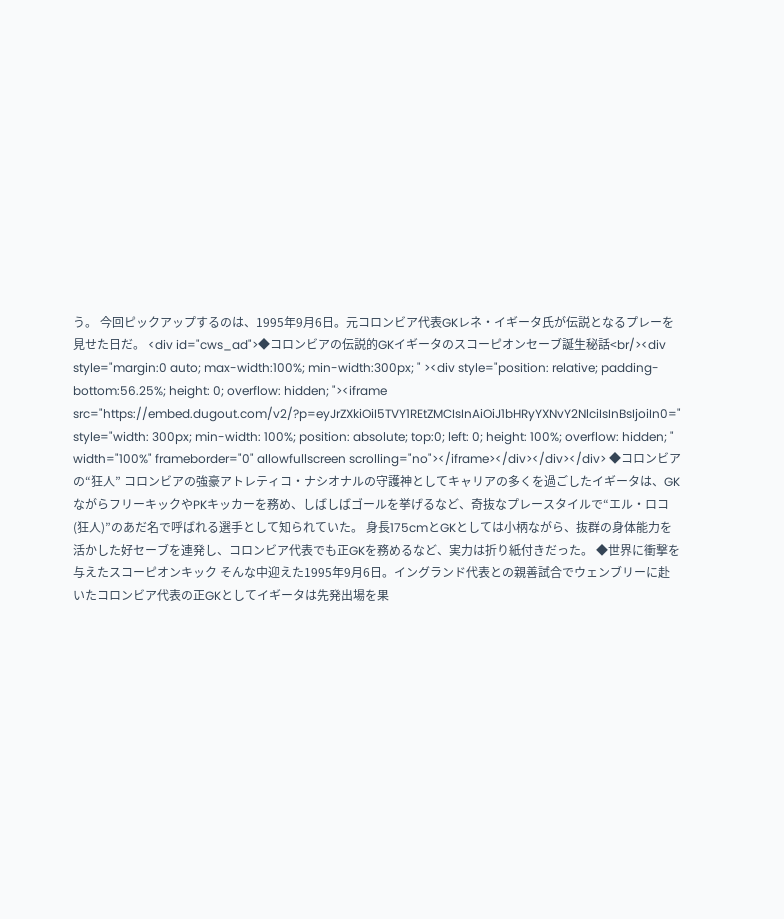う。 今回ピックアップするのは、1995年9月6日。元コロンビア代表GKレネ・イギータ氏が伝説となるプレーを見せた日だ。 <div id="cws_ad">◆コロンビアの伝説的GKイギータのスコーピオンセーブ誕生秘話<br/><div style="margin:0 auto; max-width:100%; min-width:300px; " ><div style="position: relative; padding-bottom:56.25%; height: 0; overflow: hidden; "><iframe src="https://embed.dugout.com/v2/?p=eyJrZXkiOiI5TVY1REtZMCIsInAiOiJ1bHRyYXNvY2NlciIsInBsIjoiIn0=" style="width: 300px; min-width: 100%; position: absolute; top:0; left: 0; height: 100%; overflow: hidden; " width="100%" frameborder="0" allowfullscreen scrolling="no"></iframe></div></div></div> ◆コロンビアの“狂人” コロンビアの強豪アトレティコ・ナシオナルの守護神としてキャリアの多くを過ごしたイギータは、GKながらフリーキックやPKキッカーを務め、しばしばゴールを挙げるなど、奇抜なプレースタイルで“エル・ロコ(狂人)”のあだ名で呼ばれる選手として知られていた。 身長175cmとGKとしては小柄ながら、抜群の身体能力を活かした好セーブを連発し、コロンビア代表でも正GKを務めるなど、実力は折り紙付きだった。 ◆世界に衝撃を与えたスコーピオンキック そんな中迎えた1995年9月6日。イングランド代表との親善試合でウェンブリーに赴いたコロンビア代表の正GKとしてイギータは先発出場を果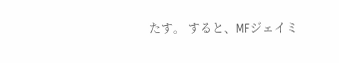たす。 すると、MFジェイミ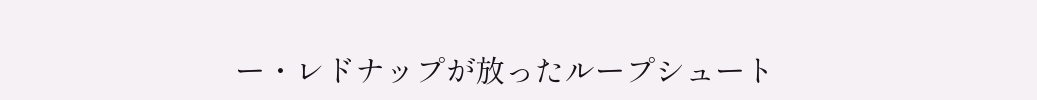ー・レドナップが放ったループシュート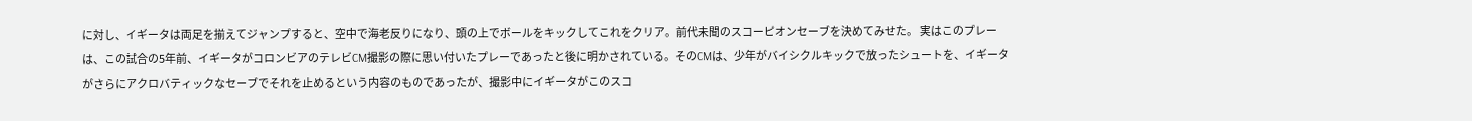に対し、イギータは両足を揃えてジャンプすると、空中で海老反りになり、頭の上でボールをキックしてこれをクリア。前代未聞のスコーピオンセーブを決めてみせた。 実はこのプレーは、この試合の5年前、イギータがコロンビアのテレビCM撮影の際に思い付いたプレーであったと後に明かされている。そのCMは、少年がバイシクルキックで放ったシュートを、イギータがさらにアクロバティックなセーブでそれを止めるという内容のものであったが、撮影中にイギータがこのスコ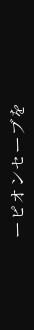ーピオンセーブを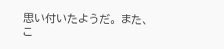思い付いたようだ。 また、こ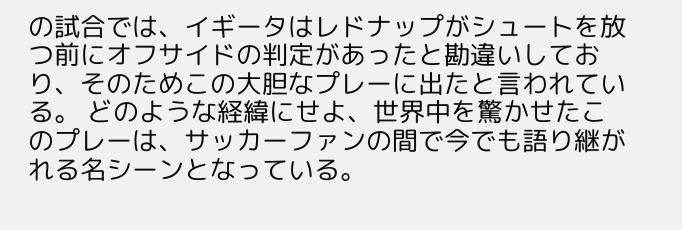の試合では、イギータはレドナップがシュートを放つ前にオフサイドの判定があったと勘違いしており、そのためこの大胆なプレーに出たと言われている。 どのような経緯にせよ、世界中を驚かせたこのプレーは、サッカーファンの間で今でも語り継がれる名シーンとなっている。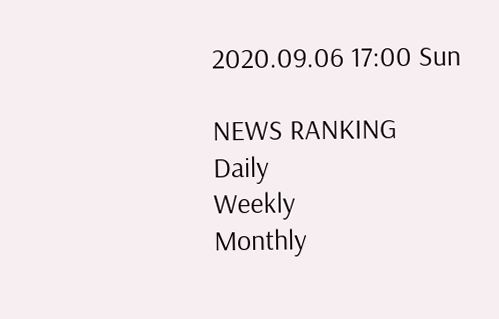2020.09.06 17:00 Sun

NEWS RANKING
Daily
Weekly
Monthly